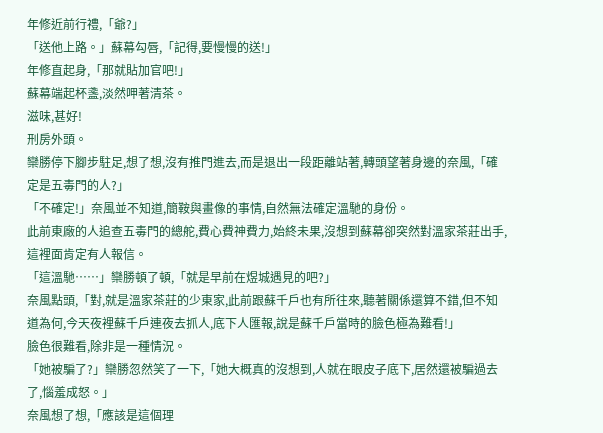年修近前行禮,「爺?」
「送他上路。」蘇幕勾唇,「記得,要慢慢的送!」
年修直起身,「那就貼加官吧!」
蘇幕端起杯盞,淡然呷著清茶。
滋味,甚好!
刑房外頭。
欒勝停下腳步駐足,想了想,沒有推門進去,而是退出一段距離站著,轉頭望著身邊的奈風,「確定是五毒門的人?」
「不確定!」奈風並不知道,簡鞍與畫像的事情,自然無法確定溫馳的身份。
此前東廠的人追查五毒門的總舵,費心費神費力,始終未果,沒想到蘇幕卻突然對溫家茶莊出手,這裡面肯定有人報信。
「這溫馳……」欒勝頓了頓,「就是早前在煜城遇見的吧?」
奈風點頭,「對,就是溫家茶莊的少東家,此前跟蘇千戶也有所往來,聽著關係還算不錯,但不知道為何,今天夜裡蘇千戶連夜去抓人,底下人匯報,說是蘇千戶當時的臉色極為難看!」
臉色很難看,除非是一種情況。
「她被騙了?」欒勝忽然笑了一下,「她大概真的沒想到,人就在眼皮子底下,居然還被騙過去了,惱羞成怒。」
奈風想了想,「應該是這個理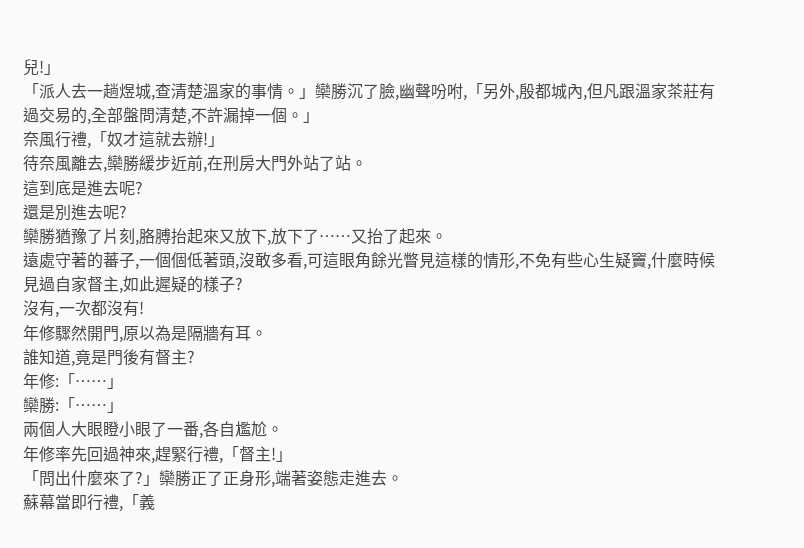兒!」
「派人去一趟煜城,查清楚溫家的事情。」欒勝沉了臉,幽聲吩咐,「另外,殷都城內,但凡跟溫家茶莊有過交易的,全部盤問清楚,不許漏掉一個。」
奈風行禮,「奴才這就去辦!」
待奈風離去,欒勝緩步近前,在刑房大門外站了站。
這到底是進去呢?
還是別進去呢?
欒勝猶豫了片刻,胳膊抬起來又放下,放下了……又抬了起來。
遠處守著的蕃子,一個個低著頭,沒敢多看,可這眼角餘光瞥見這樣的情形,不免有些心生疑竇,什麼時候見過自家督主,如此遲疑的樣子?
沒有,一次都沒有!
年修驟然開門,原以為是隔牆有耳。
誰知道,竟是門後有督主?
年修:「……」
欒勝:「……」
兩個人大眼瞪小眼了一番,各自尷尬。
年修率先回過神來,趕緊行禮,「督主!」
「問出什麼來了?」欒勝正了正身形,端著姿態走進去。
蘇幕當即行禮,「義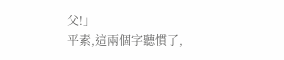父!」
平素,這兩個字聽慣了,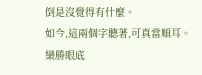倒是沒覺得有什麼。
如今,這兩個字聽著,可真當順耳。
欒勝眼底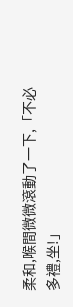柔和,喉間微微滾動了一下,「不必多禮,坐!」